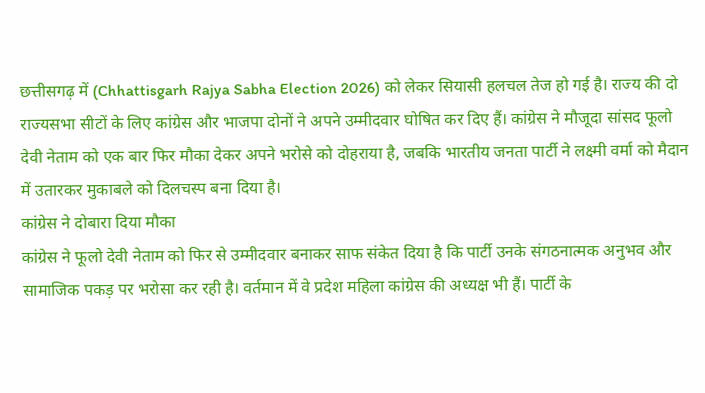छत्तीसगढ़ में (Chhattisgarh Rajya Sabha Election 2026) को लेकर सियासी हलचल तेज हो गई है। राज्य की दो राज्यसभा सीटों के लिए कांग्रेस और भाजपा दोनों ने अपने उम्मीदवार घोषित कर दिए हैं। कांग्रेस ने मौजूदा सांसद फूलो देवी नेताम को एक बार फिर मौका देकर अपने भरोसे को दोहराया है, जबकि भारतीय जनता पार्टी ने लक्ष्मी वर्मा को मैदान में उतारकर मुकाबले को दिलचस्प बना दिया है।
कांग्रेस ने दोबारा दिया मौका
कांग्रेस ने फूलो देवी नेताम को फिर से उम्मीदवार बनाकर साफ संकेत दिया है कि पार्टी उनके संगठनात्मक अनुभव और सामाजिक पकड़ पर भरोसा कर रही है। वर्तमान में वे प्रदेश महिला कांग्रेस की अध्यक्ष भी हैं। पार्टी के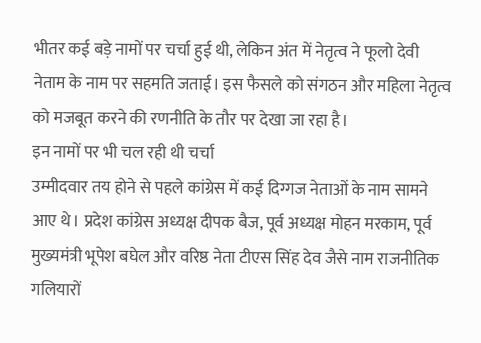भीतर कई बड़े नामों पर चर्चा हुई थी, लेकिन अंत में नेतृत्व ने फूलो देवी नेताम के नाम पर सहमति जताई। इस फैसले को संगठन और महिला नेतृत्व को मजबूत करने की रणनीति के तौर पर देखा जा रहा है।
इन नामों पर भी चल रही थी चर्चा
उम्मीदवार तय होने से पहले कांग्रेस में कई दिग्गज नेताओं के नाम सामने आए थे। प्रदेश कांग्रेस अध्यक्ष दीपक बैज, पूर्व अध्यक्ष मोहन मरकाम, पूर्व मुख्यमंत्री भूपेश बघेल और वरिष्ठ नेता टीएस सिंह देव जैसे नाम राजनीतिक गलियारों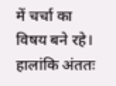में चर्चा का विषय बने रहे। हालांकि अंततः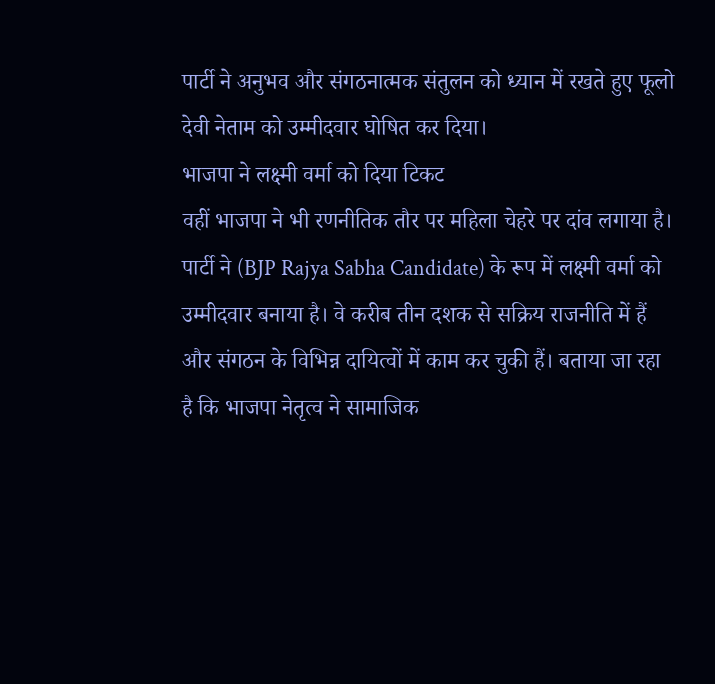पार्टी ने अनुभव और संगठनात्मक संतुलन को ध्यान में रखते हुए फूलो देवी नेताम को उम्मीदवार घोषित कर दिया।
भाजपा ने लक्ष्मी वर्मा को दिया टिकट
वहीं भाजपा ने भी रणनीतिक तौर पर महिला चेहरे पर दांव लगाया है। पार्टी ने (BJP Rajya Sabha Candidate) के रूप में लक्ष्मी वर्मा को उम्मीदवार बनाया है। वे करीब तीन दशक से सक्रिय राजनीति में हैं और संगठन के विभिन्न दायित्वों में काम कर चुकी हैं। बताया जा रहा है कि भाजपा नेतृत्व ने सामाजिक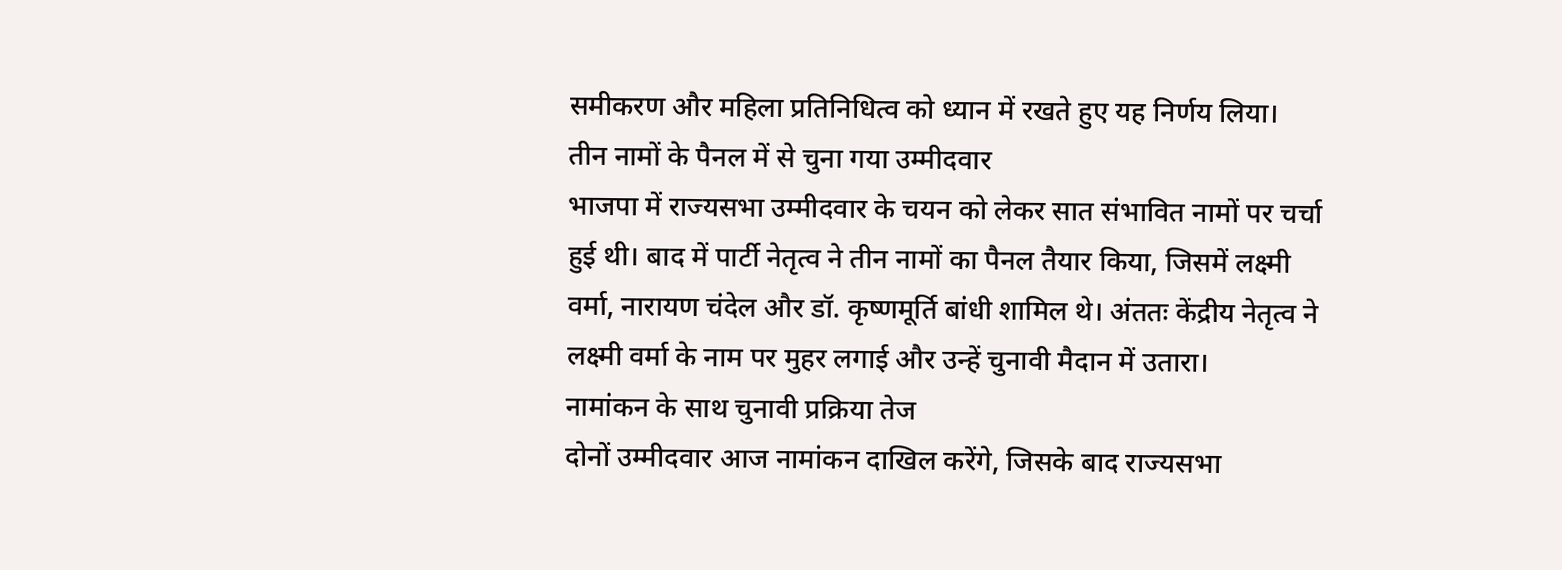समीकरण और महिला प्रतिनिधित्व को ध्यान में रखते हुए यह निर्णय लिया।
तीन नामों के पैनल में से चुना गया उम्मीदवार
भाजपा में राज्यसभा उम्मीदवार के चयन को लेकर सात संभावित नामों पर चर्चा हुई थी। बाद में पार्टी नेतृत्व ने तीन नामों का पैनल तैयार किया, जिसमें लक्ष्मी वर्मा, नारायण चंदेल और डॉ. कृष्णमूर्ति बांधी शामिल थे। अंततः केंद्रीय नेतृत्व ने लक्ष्मी वर्मा के नाम पर मुहर लगाई और उन्हें चुनावी मैदान में उतारा।
नामांकन के साथ चुनावी प्रक्रिया तेज
दोनों उम्मीदवार आज नामांकन दाखिल करेंगे, जिसके बाद राज्यसभा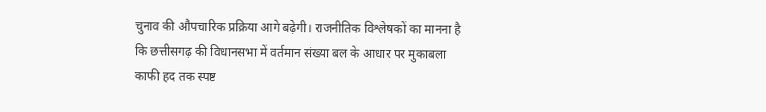चुनाव की औपचारिक प्रक्रिया आगे बढ़ेगी। राजनीतिक विश्लेषकों का मानना है कि छत्तीसगढ़ की विधानसभा में वर्तमान संख्या बल के आधार पर मुकाबला काफी हद तक स्पष्ट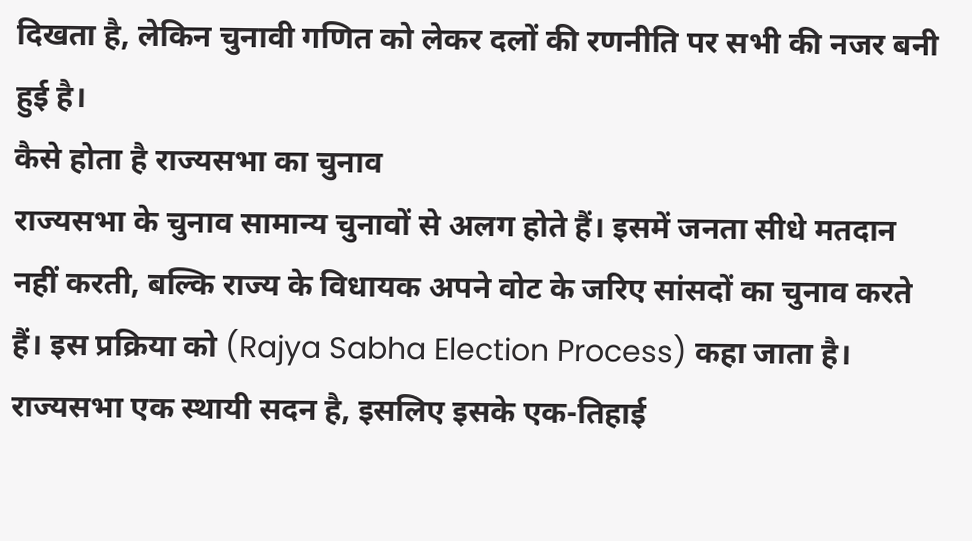दिखता है, लेकिन चुनावी गणित को लेकर दलों की रणनीति पर सभी की नजर बनी हुई है।
कैसे होता है राज्यसभा का चुनाव
राज्यसभा के चुनाव सामान्य चुनावों से अलग होते हैं। इसमें जनता सीधे मतदान नहीं करती, बल्कि राज्य के विधायक अपने वोट के जरिए सांसदों का चुनाव करते हैं। इस प्रक्रिया को (Rajya Sabha Election Process) कहा जाता है। राज्यसभा एक स्थायी सदन है, इसलिए इसके एक-तिहाई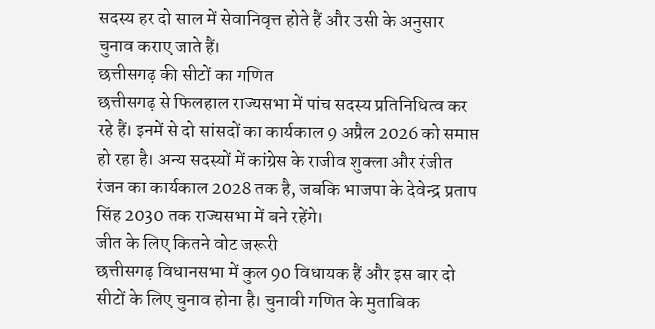सदस्य हर दो साल में सेवानिवृत्त होते हैं और उसी के अनुसार चुनाव कराए जाते हैं।
छत्तीसगढ़ की सीटों का गणित
छत्तीसगढ़ से फिलहाल राज्यसभा में पांच सदस्य प्रतिनिधित्व कर रहे हैं। इनमें से दो सांसदों का कार्यकाल 9 अप्रैल 2026 को समाप्त हो रहा है। अन्य सदस्यों में कांग्रेस के राजीव शुक्ला और रंजीत रंजन का कार्यकाल 2028 तक है, जबकि भाजपा के देवेन्द्र प्रताप सिंह 2030 तक राज्यसभा में बने रहेंगे।
जीत के लिए कितने वोट जरूरी
छत्तीसगढ़ विधानसभा में कुल 90 विधायक हैं और इस बार दो सीटों के लिए चुनाव होना है। चुनावी गणित के मुताबिक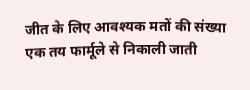जीत के लिए आवश्यक मतों की संख्या एक तय फार्मूले से निकाली जाती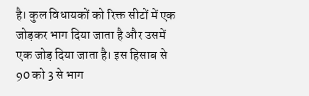है। कुल विधायकों को रिक्त सीटों में एक जोड़कर भाग दिया जाता है और उसमें एक जोड़ दिया जाता है। इस हिसाब से 90 को 3 से भाग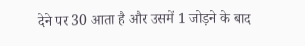देने पर 30 आता है और उसमें 1 जोड़ने के बाद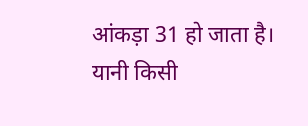आंकड़ा 31 हो जाता है। यानी किसी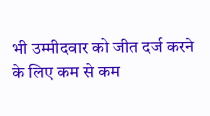भी उम्मीदवार को जीत दर्ज करने के लिए कम से कम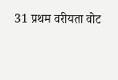31 प्रथम वरीयता वोट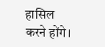हासिल करने होंगे।